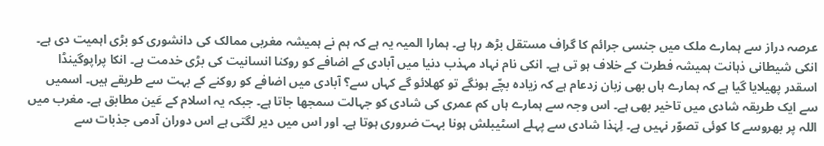عرصہ دراز سے ہمارے ملک میں جنسی جرائم کا گراف مستقل بڑھ رہا ہے۔ ہمارا المیہ یہ ہے کہ ہم نے ہمیشہ مغربی ممالک کی دانشوری کو بڑی اہمیت دی ہے۔ انکی شیطانی ذہانت ہمیشہ فطرت کے خلاف ہو تی ہے۔ انکی نام نہاد مہذب دنیا میں آبادی کے اضافے کو روکنا انسانیت کی بڑی خدمت ہے۔ انکا پراپوگینڈا اسقدر پھیلایا گیا ہے کہ ہمارے ہاں بھی زبان زدعام ہے کہ زیادہ بچّے ہونگے تو کھلائو گے کہاں سے؟ آبادی میں اضافے کو روکنے کے بہت سے طریقے ہیں۔ اسمیں سے ایک طریقہ شادی میں تاخیر بھی ہے۔ اس وجہ سے ہمارے ہاں کم عمری کی شادی کو جہالت سمجھا جاتا ہے۔ جبکہ یہ اسلام کے عَین مطابق ہے۔ مغرب میں اللہ پر بھروسے کا کوئی تصوّر نہیں ہے۔ لِہٰذا شادی سے پہلے اسٹیبلش ہونا بہت ضروری ہوتا ہے۔ اور اس میں دیر لگتی ہے اس دوران آدمی جذبات سے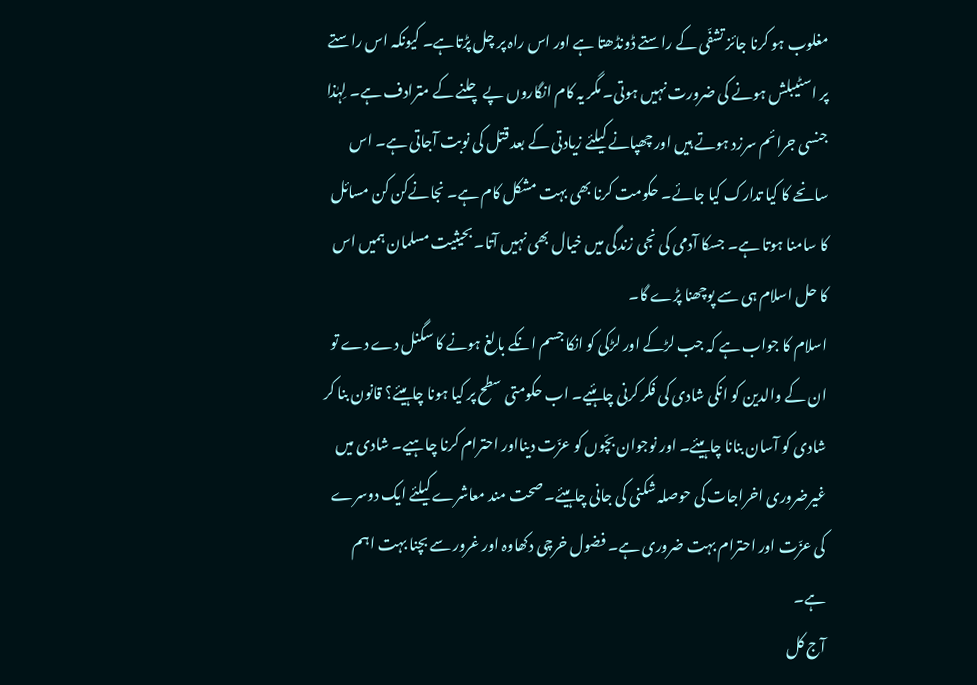مغلوب ہو کرنا جائز تشفّی کے راستے ڈونڈھتا ہے اور اس راہ پر چل پڑتاہے۔ کیونکہ اس راستے پر اسٹیبلش ہونے کی ضرورت نہیں ہوتی۔ مگر یہ کام انگاروں پے چلنے کے مترادف ہے۔ لِہٰذا جنسی جرائم سرزد ہوتے ہیں اور چھپانے کیلئے زیادتی کے بعد قتل کی نوبت آجاتی ہے۔ اس سانحے کا کیا تدارک کیا جائے۔ حکومت کرنا بھی بہت مشکل کام ہے۔ نجانےکن کن مسائل کا سامنا ہوتا ہے۔ جسکا آدمی کی نجی زندگی میں خیال بھی نہیں آتا۔ بحیثیت مسلمان ہمیں اس کا حل اسلام ہی سے پوچھنا پڑے گا۔
اسلام کا جواب ہے کہ جب لڑکے اور لڑکی کو انکا جسم انکے بالغ ہونے کا سگنل دے دے تو ان کے والدین کو انکی شادی کی فکر کرنی چاہئیے۔ اب حکومتی سطح پر کیا ہونا چاہیئے؟ قانون بنا کر شادی کو آسان بنانا چاہیئے۔ اور نوجوان بچّوں کو عزّت دینااور احترام کرنا چاہیے۔ شادی میں غیرضروری اخراجات کی حوصلہ شکنی کی جانی چاہیئے۔ صحت مند معاشرے کیلئے ایک دوسرے کی عزّت اور احترام بہت ضروری ہے۔ فضول خرچی دکھاوہ اور غرور سے بچنا بہت اہم ہے۔
آج کل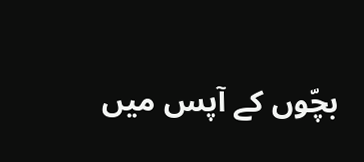بچّوں کے آپس میں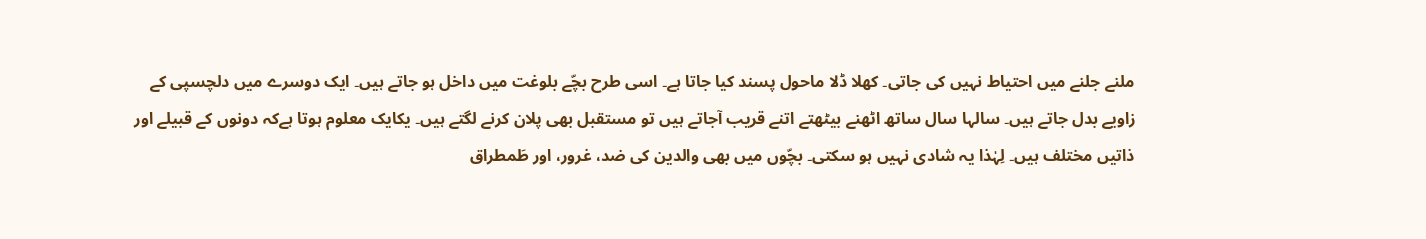ملنے جلنے میں احتیاط نہیں کی جاتی۔ کھلا ڈلا ماحول پسند کیا جاتا ہے۔ اسی طرح بچّے بلوغت میں داخل ہو جاتے ہیں۔ ایک دوسرے میں دلچسپی کے زاویے بدل جاتے ہیں۔ سالہا سال ساتھ اٹھنے بیٹھتے اتنے قریب آجاتے ہیں تو مستقبل بھی پلان کرنے لگتے ہیں۔ یکایک معلوم ہوتا ہےکہ دونوں کے قبیلے اور ذاتیں مختلف ہیں۔ لِہٰذا یہ شادی نہیں ہو سکتی۔ بچّوں میں بھی والدین کی ضد، غرور، اور طَمطراق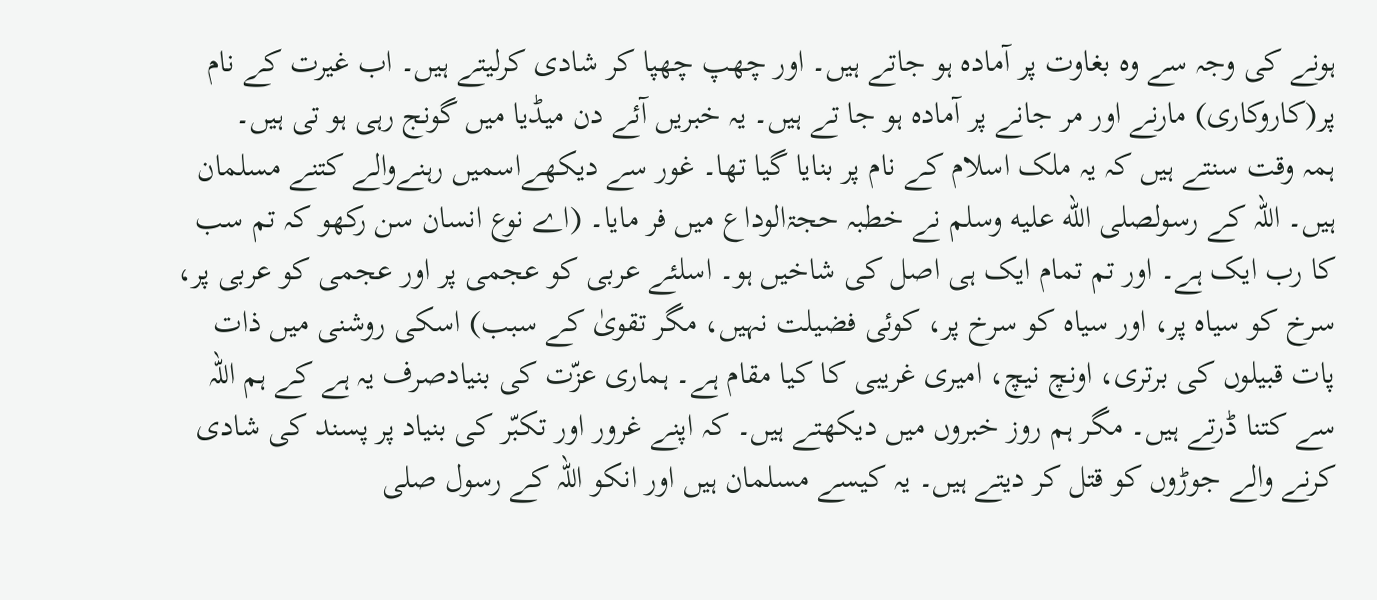ہونے کی وجہ سے وہ بغاوت پر آمادہ ہو جاتے ہیں۔ اور چھپ چھپا کر شادی کرلیتے ہیں۔ اب غیرت کے نام پر(کاروکاری) مارنے اور مر جانے پر آمادہ ہو جا تے ہیں۔ یہ خبریں آئے دن میڈیا میں گونج رہی ہو تی ہیں۔
ہمہ وقت سنتے ہیں کہ یہ ملک اسلام کے نام پر بنایا گیا تھا۔ غور سے دیکھےاسمیں رہنےوالے کتنے مسلمان ہیں۔ اللہ کے رسولصلى الله عليه وسلم نے خطبہ حجۃالوداع میں فر مایا۔ (اے نوع انسان سن رکھو کہ تم سب کا رب ایک ہے۔ اور تم تمام ایک ہی اصل کی شاخیں ہو۔ اسلئے عربی کو عجمی پر اور عجمی کو عربی پر، سرخ کو سیاہ پر، اور سیاہ کو سرخ پر، کوئی فضیلت نہیں، مگر تقویٰ کے سبب) اسکی روشنی میں ذات پات قبیلوں کی برتری، اونچ نیچ، امیری غریبی کا کیا مقام ہے۔ ہماری عزّت کی بنیادصرف یہ ہے کے ہم اللہ سے کتنا ڈرتے ہیں۔ مگر ہم روز خبروں میں دیکھتے ہیں۔ کہ اپنے غرور اور تکبّر کی بنیاد پر پسند کی شادی کرنے والے جوڑوں کو قتل کر دیتے ہیں۔ یہ کیسے مسلمان ہیں اور انکو اللہ کے رسول صلى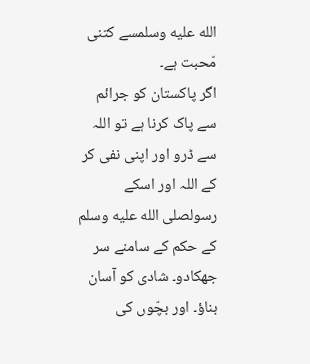الله عليه وسلمسے کتنی مّحبت ہے۔
اگر پاکستان کو جرائم سے پاک کرنا ہے تو اللہ سے ڈرو اور اپنی نفی کر کے اللہ اور اسکے رسولصلى الله عليه وسلم کے حکم کے سامنے سر جھکادو۔ شادی کو آسان بناؤ۔ اور بچّوں کی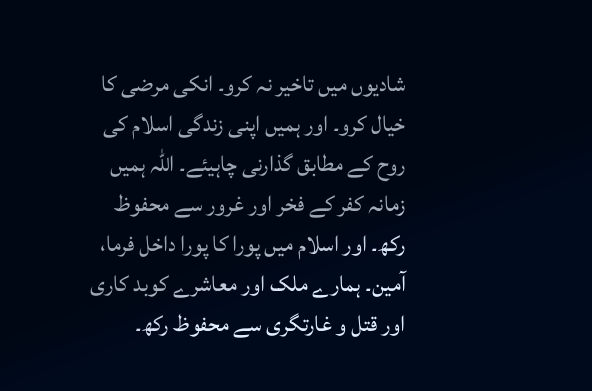شادیوں میں تاخیر نہ کرو۔ انکی مرضی کا خیال کرو۔ اور ہمیں اپنی زندگی اسلام کی روح کے مطابق گذارنی چاہیئے۔ اللہ ہمیں زمانہ کفر کے فخر اور غرور سے محفوظ رکھ۔ اور اسلام میں پورا کا پورا داخل فرما، آمین۔ ہمارے ملک اور معاشرے کوبد کاری اور قتل و غارتگری سے محفوظ رکھ۔